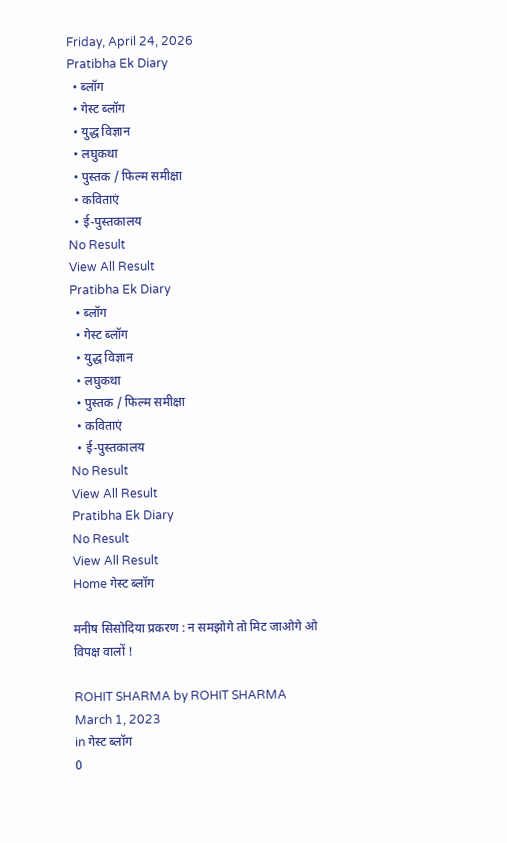Friday, April 24, 2026
Pratibha Ek Diary
  • ब्लॉग
  • गेस्ट ब्लॉग
  • युद्ध विज्ञान
  • लघुकथा
  • पुस्तक / फिल्म समीक्षा
  • कविताएं
  • ई-पुस्तकालय
No Result
View All Result
Pratibha Ek Diary
  • ब्लॉग
  • गेस्ट ब्लॉग
  • युद्ध विज्ञान
  • लघुकथा
  • पुस्तक / फिल्म समीक्षा
  • कविताएं
  • ई-पुस्तकालय
No Result
View All Result
Pratibha Ek Diary
No Result
View All Result
Home गेस्ट ब्लॉग

मनीष सिसोदिया प्रकरण : न समझोगे तो मिट जाओगे ओ विपक्ष वालों !

ROHIT SHARMA by ROHIT SHARMA
March 1, 2023
in गेस्ट ब्लॉग
0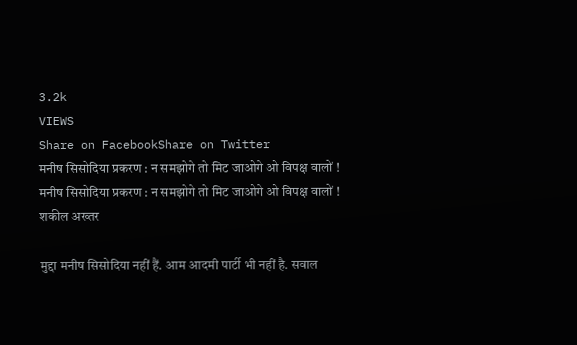3.2k
VIEWS
Share on FacebookShare on Twitter
मनीष सिसोदिया प्रकरण : न समझोगे तो मिट जाओगे ओ विपक्ष वालों !
मनीष सिसोदिया प्रकरण : न समझोगे तो मिट जाओगे ओ विपक्ष वालों !
शकील अख्तर

मुद्दा मनीष सिसोदिया नहीं हैं. आम आदमी पार्टी भी नहीं है. सवाल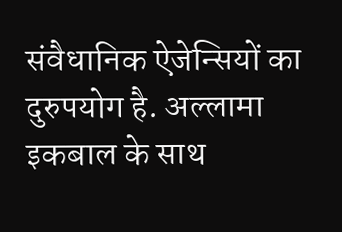संवैधानिक ऐजेन्सियों का दुरुपयोग है. अल्लामा इकबाल के साथ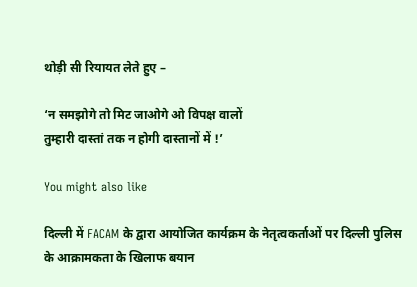थोड़ी सी रियायत लेते हुए –

‘न समझोगे तो मिट जाओगे ओ विपक्ष वालों
तुम्हारी दास्तां तक न होगी दास्तानों में !’

You might also like

दिल्ली में FACAM के द्वारा आयोजित कार्यक्रम के नेतृत्वकर्ताओं पर दिल्ली पुलिस के आक्रामकता के खिलाफ बयान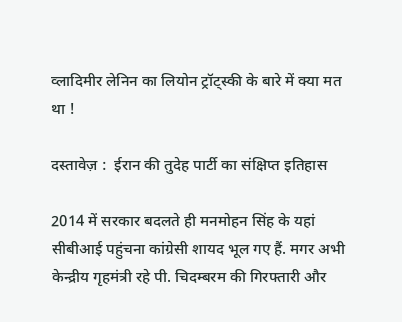व्लादिमीर लेनिन का लियोन ट्रॉट्स्की के बारे में क्या मत था !

दस्तावेज़ :  ईरान की तुदेह पार्टी का संक्षिप्त इतिहास

2014 में सरकार बदलते ही मनमोहन सिंह के यहां सीबीआई पहुंचना कांग्रेसी शायद भूल गए हैं. मगर अभी केन्द्रीय गृहमंत्री रहे पी. चिदम्बरम की गिरफ्तारी और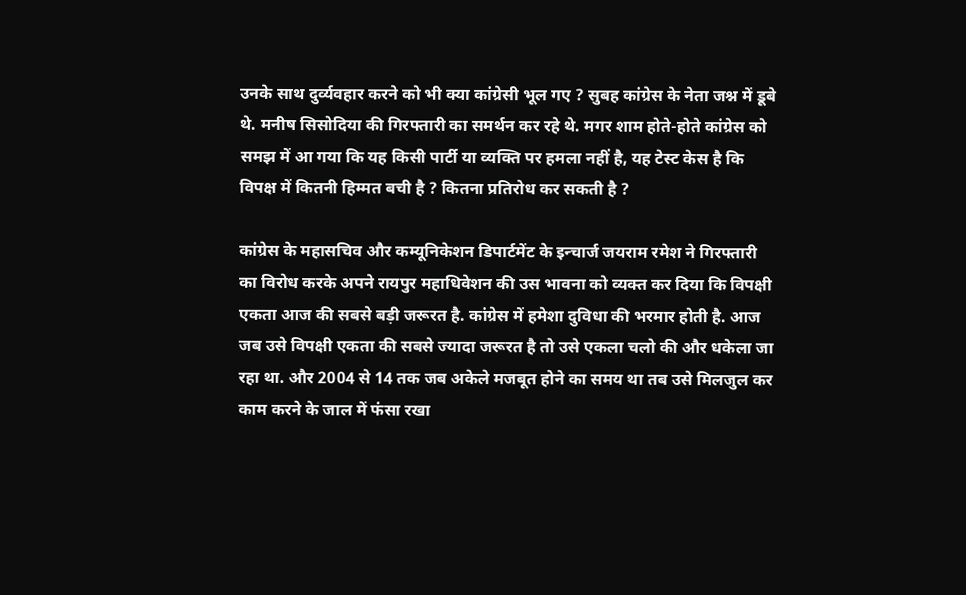उनके साथ दुर्व्यवहार करने को भी क्या कांग्रेसी भूल गए ? सुबह कांग्रेस के नेता जश्न में डूबे थे. मनीष सिसोदिया की गिरफ्तारी का समर्थन कर रहे थे. मगर शाम होते-होते कांग्रेस को समझ में आ गया कि यह किसी पार्टी या व्यक्ति पर हमला नहीं है, यह टेस्ट केस है कि विपक्ष में कितनी हिम्मत बची है ? कितना प्रतिरोध कर सकती है ?

कांग्रेस के महासचिव और कम्यूनिकेशन डिपार्टमेंट के इन्चार्ज जयराम रमेश ने गिरफ्तारी का विरोध करके अपने रायपुर महाधिवेशन की उस भावना को व्यक्त कर दिया कि विपक्षी एकता आज की सबसे बड़ी जरूरत है. कांग्रेस में हमेशा दुविधा की भरमार होती है. आज जब उसे विपक्षी एकता की सबसे ज्यादा जरूरत है तो उसे एकला चलो की और धकेला जा रहा था. और 2004 से 14 तक जब अकेले मजबूत होने का समय था तब उसे मिलजुल कर काम करने के जाल में फंसा रखा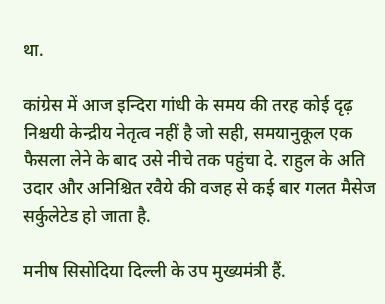था.

कांग्रेस में आज इन्दिरा गांधी के समय की तरह कोई दृढ़ निश्चयी केन्द्रीय नेतृत्व नहीं है जो सही, समयानुकूल एक फैसला लेने के बाद उसे नीचे तक पहुंचा दे. राहुल के अति उदार और अनिश्चित रवैये की वजह से कई बार गलत मैसेज सर्कुलेटेड हो जाता है.

मनीष सिसोदिया दिल्ली के उप मुख्यमंत्री हैं.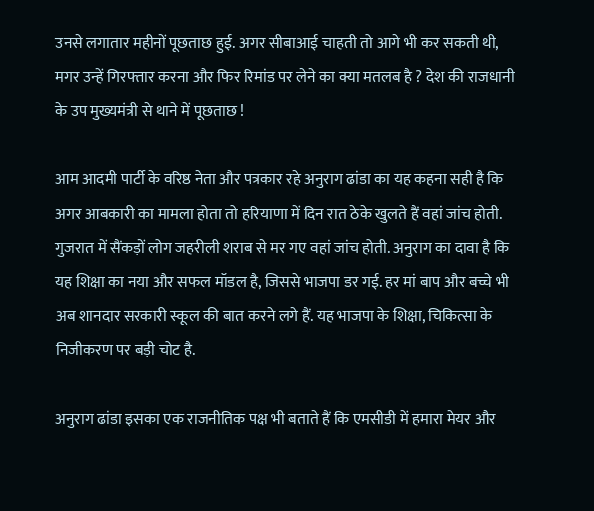उनसे लगातार महीनों पूछताछ हुई. अगर सीबाआई चाहती तो आगे भी कर सकती थी, मगर उन्हें गिरफ्तार करना और फिर रिमांड पर लेने का क्या मतलब है ? देश की राजधानी के उप मुख्यमंत्री से थाने में पूछताछ !

आम आदमी पार्टी के वरिष्ठ नेता और पत्रकार रहे अनुराग ढांडा का यह कहना सही है कि अगर आबकारी का मामला होता तो हरियाणा में दिन रात ठेके खुलते हैं वहां जांच होती. गुजरात में सैंकड़ों लोग जहरीली शराब से मर गए वहां जांच होती. अनुराग का दावा है कि यह शिक्षा का नया और सफल मॉडल है, जिससे भाजपा डर गई. हर मां बाप और बच्चे भी अब शानदार सरकारी स्कूल की बात करने लगे हैं. यह भाजपा के शिक्षा, चिकित्सा के निजीकरण पर बड़ी चोट है.

अनुराग ढांडा इसका एक राजनीतिक पक्ष भी बताते हैं कि एमसीडी में हमारा मेयर और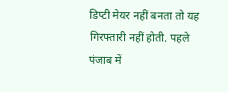डिप्टी मेयर नहीं बनता तो यह गिरफ्तारी नहीं होती. पहले पंजाब में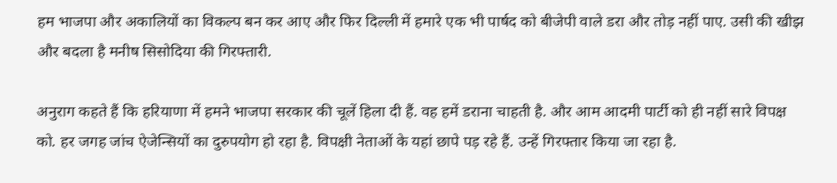हम भाजपा और अकालियों का विकल्प बन कर आए और फिर दिल्ली में हमारे एक भी पार्षद को बीजेपी वाले डरा और तोड़ नहीं पाए. उसी की खीझ और बदला है मनीष सिसोदिया की गिरफ्तारी.

अनुराग कहते हैं कि हरियाणा में हमने भाजपा सरकार की चूलें हिला दी हैं. वह हमें डराना चाहती है. और आम आदमी पार्टी को ही नहीं सारे विपक्ष को. हर जगह जांच ऐजेन्सियों का दुरुपयोग हो रहा है. विपक्षी नेताओं के यहां छापे पड़ रहे हैं. उन्हें गिरफ्तार किया जा रहा है.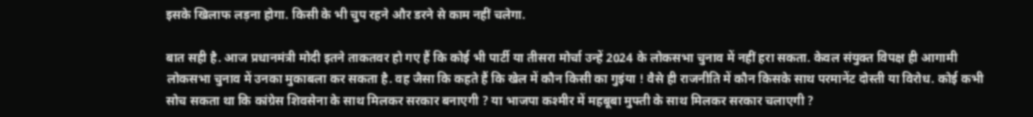इसके खिलाफ लड़ना होगा. किसी के भी चुप रहने और डरने से काम नहीं चलेगा.

बात सही है. आज प्रधानमंत्री मोदी इतने ताकतवर हो गए हैं कि कोई भी पार्टी या तीसरा मोर्चा उन्हें 2024 के लोकसभा चुनाव में नहीं हरा सकता. केवल संयुक्त विपक्ष ही आगामी लोकसभा चुनाव में उनका मुकाबला कर सकता है. वह जैसा कि कहते हैं कि खेल में कौन किसी का गुइंया ! वैसे ही राजनीति में कौन किसके साथ परमानेंट दोस्ती या विरोध. कोई कभी सोच सकता था कि कांग्रेस शिवसेना के साथ मिलकर सरकार बनाएगी ? या भाजपा कश्मीर में महबूबा मुफ्ती के साथ मिलकर सरकार चलाएगी ?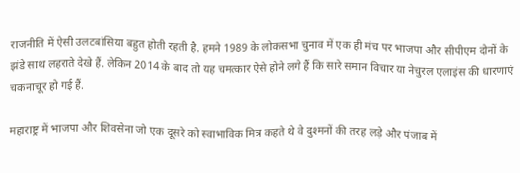राजनीति में ऐसी उलटबांसिया बहुत होती रहती है. हमने 1989 के लोकसभा चुनाव में एक ही मंच पर भाजपा और सीपीएम दोनों के झंडे साथ लहराते देखे हैं. लेकिन 2014 के बाद तो यह चमत्कार ऐसे होने लगे हैं कि सारे समान विचार या नेचुरल एलाइंस की धारणाएं चकनाचूर हो गई हैं.

महाराष्ट्र में भाजपा और शिवसेना जो एक दूसरे को स्वाभाविक मित्र कहते थे वे दुश्मनों की तरह लड़े और पंजाब में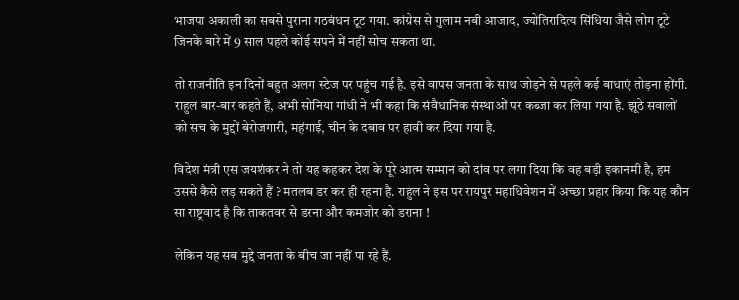भाजपा अकाली का सबसे पुराना गठबंधन टूट गया. कांग्रेस से गुलाम नबी आजाद, ज्योतिरादित्य सिंधिया जैसे लोग टूटे जिनके बारे में 9 साल पहले कोई सपने में नहीं सोच सकता था.

तो राजनीति इन दिनों बहुत अलग स्टेज पर पहुंच गई है. इसे वापस जनता के साथ जोड़ने से पहले कई बाधाएं तोड़ना होंगी. राहुल बार-बार कहते हैं, अभी सोनिया गांधी ने भी कहा कि संवैधानिक संस्थाओं पर कब्जा कर लिया गया है. झूठे सवालों को सच के मुद्दों बेरोजगारी, महंगाई, चीन के दबाव पर हावी कर दिया गया है.

विदेश मंत्री एस जयशंकर ने तो यह कहकर देश के पूरे आत्म सम्मान को दांव पर लगा दिया कि वह बड़ी इकानमी है, हम उससे कैसे लड़ सकते हैं ? मतलब डर कर ही रहना है. राहुल ने इस पर रायपुर महाधिवेशन में अच्छा प्रहार किया कि यह कौन सा राष्ट्रवाद है कि ताकतवर से डरना और कमजोर को डराना !

लेकिन यह सब मुद्दे जनता के बीच जा नहीं पा रहे हैं.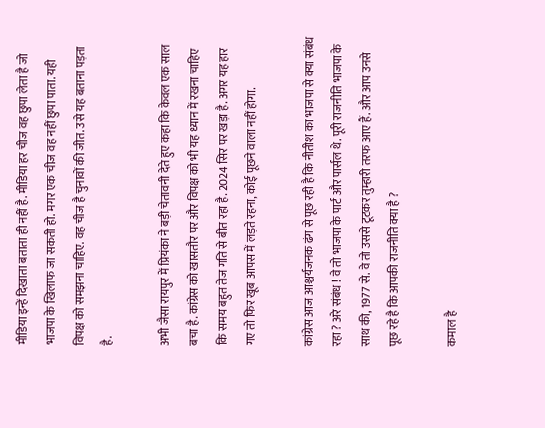मीडिया इन्हें दिखाता बताता ही नहीं है. मीडिया हर चीज वह छुपा लेता है जो भाजपा के खिलाफ जा सकती हो. मगर एक चीज वह नहीं छुपा पाता. यही विपक्ष को समझना चाहिए. वह चीज है चुनावों की जीत. उसे यह बताना पड़ता है.

अभी जैसा रायपुर में प्रियंका ने बड़ी चेतावनी देते हुए कहा कि केवल एक साल बचा है. कांग्रेस को खासतौर पर और विपक्ष को भी यह ध्यान में रखना चाहिए कि समय बहुत तेज गति से बीत रहा है. 2024 सिर पर खड़ा है. अगर यह हार गए तो फिर खूब आपस में लड़ते रहना, कोई पूछने वाला नहीं होगा.

कांग्रेस आज आश्चर्यजनक ढंग से पूछ रही है कि नीतीश का भाजपा से क्या संबंध रहा ? अरे संबंध ! वे तो भाजपा के पार्ट और पार्सल थे. पूरी राजनीति भाजपा के साथ की, 1977 से. वे तो उससे टूटकर तुम्हारी तरफ आए हैं. और आप उनसे पूछ रहे है कि आपकी राजनीति क्या है ?

कमाल है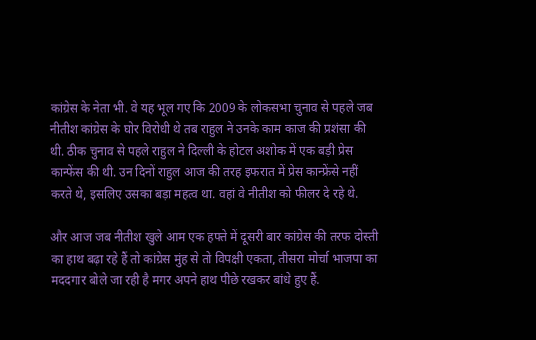कांग्रेस के नेता भी. वे यह भूल गए कि 2009 के लोकसभा चुनाव से पहले जब नीतीश कांग्रेस के घोर विरोधी थे तब राहुल ने उनके काम काज की प्रशंसा की थी. ठीक चुनाव से पहले राहुल ने दिल्ली के होटल अशोक में एक बड़ी प्रेस कान्फेंस की थी. उन दिनों राहुल आज की तरह इफरात में प्रेस कान्फ्रेंसे नहीं करते थे, इसलिए उसका बड़ा महत्व था. वहां वे नीतीश को फीलर दे रहे थे.

और आज जब नीतीश खुले आम एक हफ्ते में दूसरी बार कांग्रेस की तरफ दोस्ती का हाथ बढ़ा रहे हैं तो कांग्रेस मुंह से तो विपक्षी एकता, तीसरा मोर्चा भाजपा का मददगार बोले जा रही है मगर अपने हाथ पीछे रखकर बांधे हुए हैं.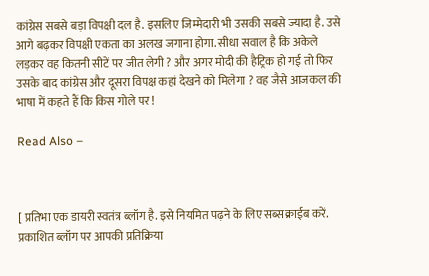कांग्रेस सबसे बड़ा विपक्षी दल है. इसलिए जिम्मेदारी भी उसकी सबसे ज्यादा है. उसे आगे बढ़कर विपक्षी एकता का अलख जगाना होगा. सीधा सवाल है कि अकेले लड़कर वह कितनी सीटें पर जीत लेगी ? और अगर मोदी की हैट्रिक हो गई तो फिर उसके बाद कांग्रेस और दूसरा विपक्ष कहां देखने को मिलेगा ? वह जैसे आजकल की भाषा में कहते हैं कि किस गोले पर !

Read Also –



[ प्रतिभा एक डायरी स्वतंत्र ब्लॉग है. इसे नियमित पढ़ने के लिए सब्सक्राईब करें. प्रकाशित ब्लॉग पर आपकी प्रतिक्रिया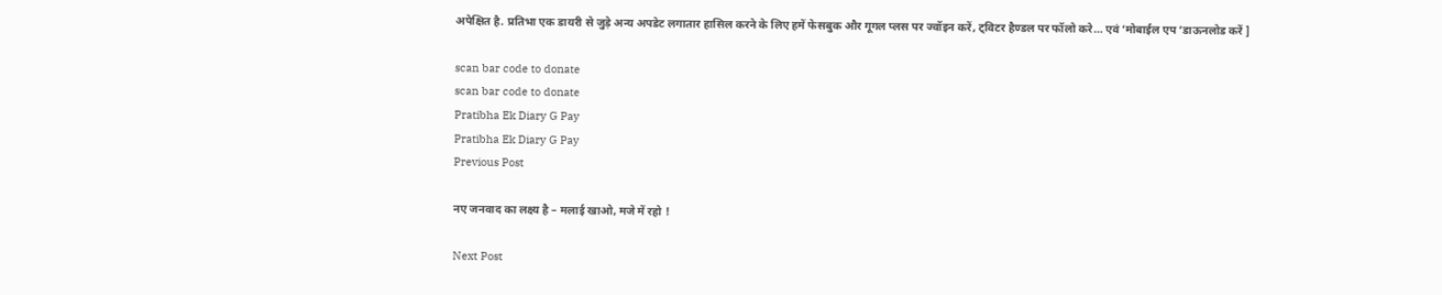अपेक्षित है. प्रतिभा एक डायरी से जुड़े अन्य अपडेट लगातार हासिल करने के लिए हमें फेसबुक और गूगल प्लस पर ज्वॉइन करें, ट्विटर हैण्डल पर फॉलो करे… एवं ‘मोबाईल एप ‘डाऊनलोड करें ]

scan bar code to donate
scan bar code to donate
Pratibha Ek Diary G Pay
Pratibha Ek Diary G Pay
Previous Post

नए जनवाद का लक्ष्य है – मलाई खाओ, मजे में रहो !

Next Post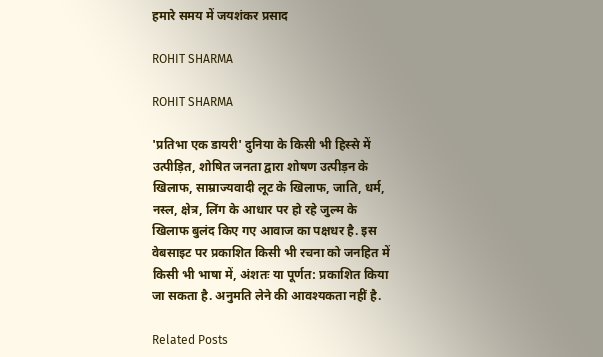हमारे समय में जयशंकर प्रसाद

ROHIT SHARMA

ROHIT SHARMA

'प्रतिभा एक डायरी' दुनिया के किसी भी हिस्से में उत्पीड़ित, शोषित जनता द्वारा शोषण उत्पीड़न के खिलाफ, साम्राज्यवादी लूट के खिलाफ, जाति, धर्म, नस्ल, क्षेत्र, लिंग के आधार पर हो रहे जुल्म के खिलाफ बुलंद किए गए आवाज का पक्षधर है. इस वेबसाइट पर प्रकाशित किसी भी रचना को जनहित में किसी भी भाषा में, अंशतः या पूर्णत: प्रकाशित किया जा सकता है. अनुमति लेने की आवश्यकता नहीं है.

Related Posts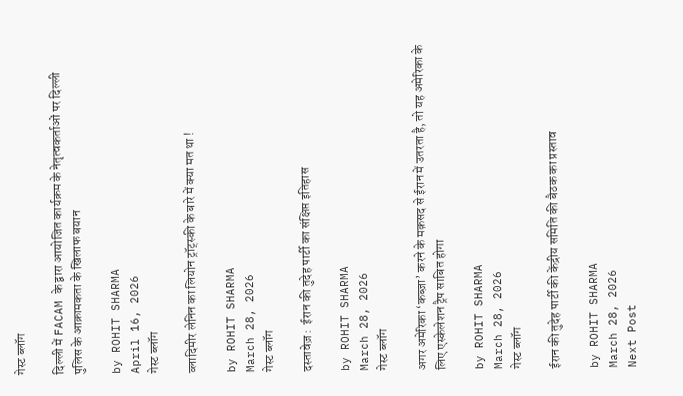गेस्ट ब्लॉग

दिल्ली में FACAM के द्वारा आयोजित कार्यक्रम के नेतृत्वकर्ताओं पर दिल्ली पुलिस के आक्रामकता के खिलाफ बयान

by ROHIT SHARMA
April 16, 2026
गेस्ट ब्लॉग

व्लादिमीर लेनिन का लियोन ट्रॉट्स्की के बारे में क्या मत था !

by ROHIT SHARMA
March 28, 2026
गेस्ट ब्लॉग

दस्तावेज़ :  ईरान की तुदेह पार्टी का संक्षिप्त इतिहास

by ROHIT SHARMA
March 28, 2026
गेस्ट ब्लॉग

अगर अमेरिका ‘कब्ज़ा’ करने के मक़सद से ईरान में उतरता है, तो यह अमेरिका के लिए एस्केलेशन ट्रैप साबित होगा

by ROHIT SHARMA
March 28, 2026
गेस्ट ब्लॉग

ईरान की तुदेह पार्टी की केंद्रीय समिति की बैठक का प्रस्ताव

by ROHIT SHARMA
March 28, 2026
Next Post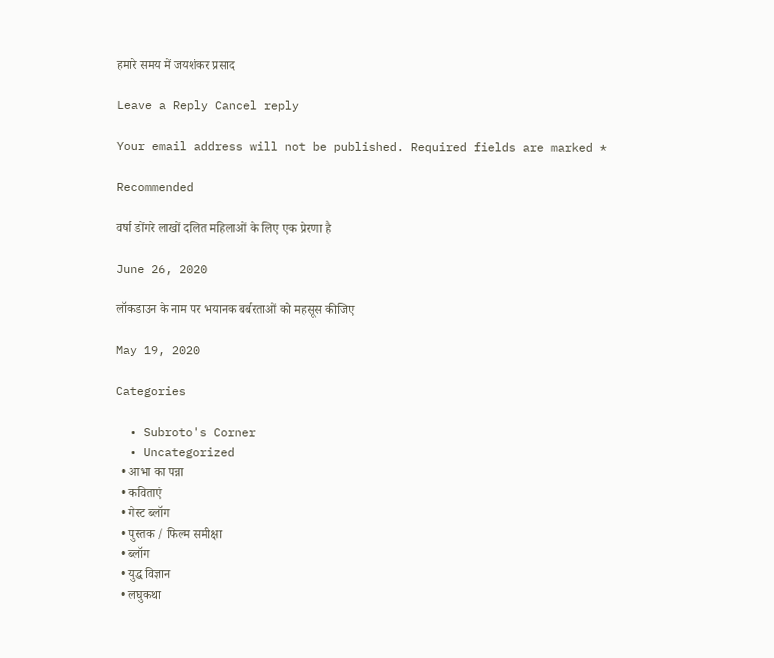हमारे समय में जयशंकर प्रसाद

Leave a Reply Cancel reply

Your email address will not be published. Required fields are marked *

Recommended

वर्षा डोंगरे लाखों दलित महिलाओं के लिए एक प्रेरणा है

June 26, 2020

लॉकडाउन के नाम पर भयानक बर्बरताओं को महसूस कीजिए

May 19, 2020

Categories

  • Subroto's Corner
  • Uncategorized
  • आभा का पन्ना
  • कविताएं
  • गेस्ट ब्लॉग
  • पुस्तक / फिल्म समीक्षा
  • ब्लॉग
  • युद्ध विज्ञान
  • लघुकथा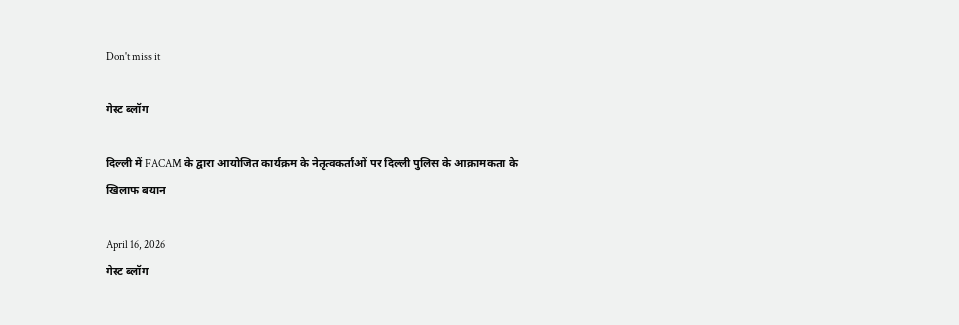Don't miss it

गेस्ट ब्लॉग

दिल्ली में FACAM के द्वारा आयोजित कार्यक्रम के नेतृत्वकर्ताओं पर दिल्ली पुलिस के आक्रामकता के खिलाफ बयान

April 16, 2026
गेस्ट ब्लॉग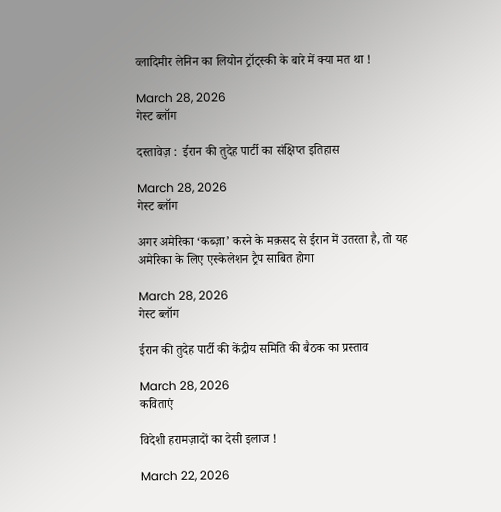व्लादिमीर लेनिन का लियोन ट्रॉट्स्की के बारे में क्या मत था !

March 28, 2026
गेस्ट ब्लॉग

दस्तावेज़ :  ईरान की तुदेह पार्टी का संक्षिप्त इतिहास

March 28, 2026
गेस्ट ब्लॉग

अगर अमेरिका ‘कब्ज़ा’ करने के मक़सद से ईरान में उतरता है, तो यह अमेरिका के लिए एस्केलेशन ट्रैप साबित होगा

March 28, 2026
गेस्ट ब्लॉग

ईरान की तुदेह पार्टी की केंद्रीय समिति की बैठक का प्रस्ताव

March 28, 2026
कविताएं

विदेशी हरामज़ादों का देसी इलाज !

March 22, 2026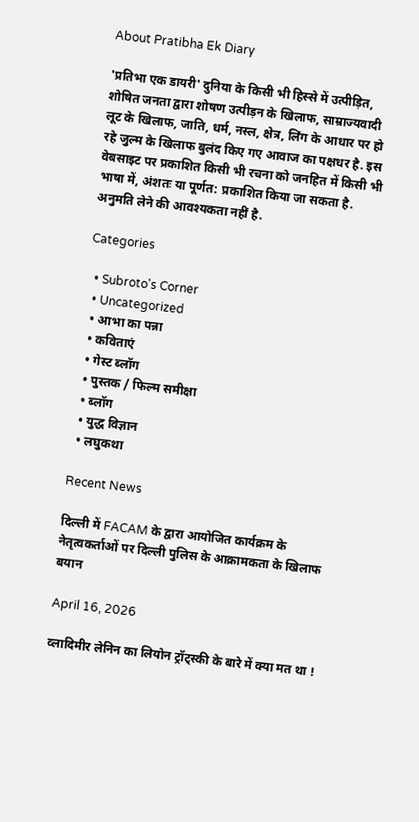About Pratibha Ek Diary

'प्रतिभा एक डायरी' दुनिया के किसी भी हिस्से में उत्पीड़ित, शोषित जनता द्वारा शोषण उत्पीड़न के खिलाफ, साम्राज्यवादी लूट के खिलाफ, जाति, धर्म, नस्ल, क्षेत्र, लिंग के आधार पर हो रहे जुल्म के खिलाफ बुलंद किए गए आवाज का पक्षधर है. इस वेबसाइट पर प्रकाशित किसी भी रचना को जनहित में किसी भी भाषा में, अंशतः या पूर्णत: प्रकाशित किया जा सकता है. अनुमति लेने की आवश्यकता नहीं है.

Categories

  • Subroto's Corner
  • Uncategorized
  • आभा का पन्ना
  • कविताएं
  • गेस्ट ब्लॉग
  • पुस्तक / फिल्म समीक्षा
  • ब्लॉग
  • युद्ध विज्ञान
  • लघुकथा

Recent News

दिल्ली में FACAM के द्वारा आयोजित कार्यक्रम के नेतृत्वकर्ताओं पर दिल्ली पुलिस के आक्रामकता के खिलाफ बयान

April 16, 2026

व्लादिमीर लेनिन का लियोन ट्रॉट्स्की के बारे में क्या मत था !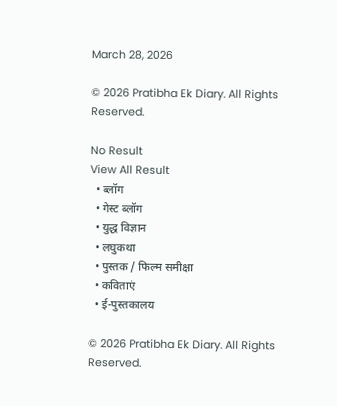March 28, 2026

© 2026 Pratibha Ek Diary. All Rights Reserved.

No Result
View All Result
  • ब्लॉग
  • गेस्ट ब्लॉग
  • युद्ध विज्ञान
  • लघुकथा
  • पुस्तक / फिल्म समीक्षा
  • कविताएं
  • ई-पुस्तकालय

© 2026 Pratibha Ek Diary. All Rights Reserved.